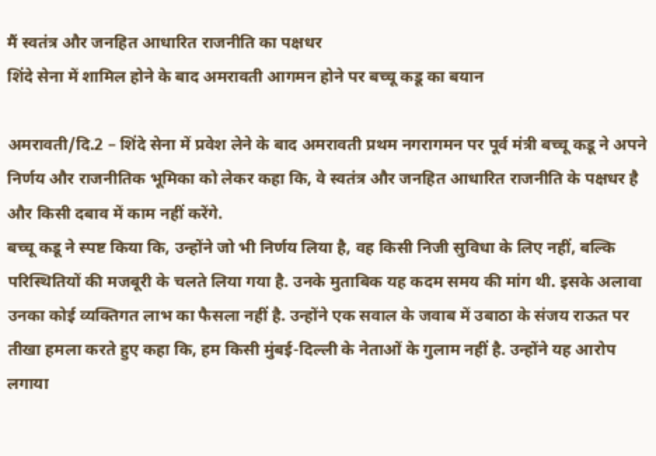मैं स्वतंत्र और जनहित आधारित राजनीति का पक्षधर
शिंदे सेना में शामिल होने के बाद अमरावती आगमन होने पर बच्चू कडू का बयान

अमरावती/दि.2 – शिंदे सेना में प्रवेश लेने के बाद अमरावती प्रथम नगरागमन पर पूर्व मंत्री बच्चू कडू ने अपने निर्णय और राजनीतिक भूमिका को लेकर कहा कि, वे स्वतंत्र और जनहित आधारित राजनीति के पक्षधर है और किसी दबाव में काम नहीं करेंगे.
बच्चू कडू ने स्पष्ट किया कि, उन्होंने जो भी निर्णय लिया है, वह किसी निजी सुविधा के लिए नहीं, बल्कि परिस्थितियों की मजबूरी के चलते लिया गया है. उनके मुताबिक यह कदम समय की मांग थी. इसके अलावा उनका कोई व्यक्तिगत लाभ का फैसला नहीं है. उन्होंने एक सवाल के जवाब में उबाठा के संजय राऊत पर तीखा हमला करते हुए कहा कि, हम किसी मुंबई-दिल्ली के नेताओं के गुलाम नहीं है. उन्होंने यह आरोप लगाया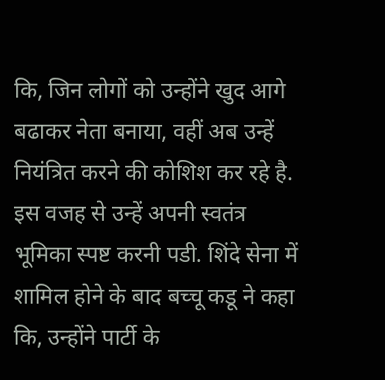कि, जिन लोगों को उन्होंने खुद आगे बढाकर नेता बनाया, वहीं अब उन्हें नियंत्रित करने की कोशिश कर रहे है. इस वजह से उन्हें अपनी स्वतंत्र भूमिका स्पष्ट करनी पडी. शिंदे सेना में शामिल होने के बाद बच्चू कडू ने कहा कि, उन्होंने पार्टी के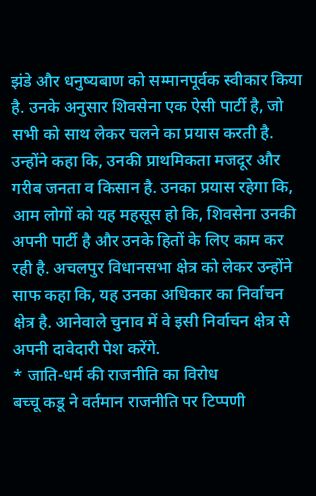झंडे और धनुष्यबाण को सम्मानपूर्वक स्वीकार किया है. उनके अनुसार शिवसेना एक ऐसी पार्टी है, जो सभी को साथ लेकर चलने का प्रयास करती है. उन्होंने कहा कि, उनकी प्राथमिकता मजदूर और गरीब जनता व किसान है. उनका प्रयास रहेगा कि, आम लोगों को यह महसूस हो कि, शिवसेना उनकी अपनी पार्टी है और उनके हितों के लिए काम कर रही है. अचलपुर विधानसभा क्षेत्र को लेकर उन्होंने साफ कहा कि, यह उनका अधिकार का निर्वाचन क्षेत्र है. आनेवाले चुनाव में वे इसी निर्वाचन क्षेत्र से अपनी दावेदारी पेश करेंगे.
* जाति-धर्म की राजनीति का विरोध
बच्चू कडू ने वर्तमान राजनीति पर टिप्पणी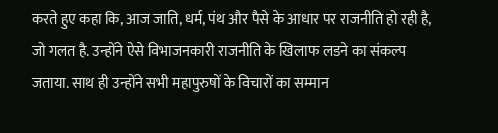करते हुए कहा कि, आज जाति, धर्म, पंथ और पैसे के आधार पर राजनीति हो रही है, जो गलत है. उन्होंने ऐसे विभाजनकारी राजनीति के खिलाफ लडने का संकल्प जताया. साथ ही उन्होंने सभी महापुरुषों के विचारों का सम्मान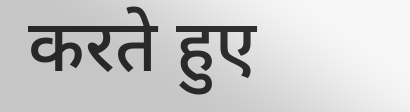करते हुए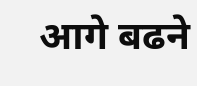आगे बढने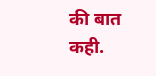की बात कही.